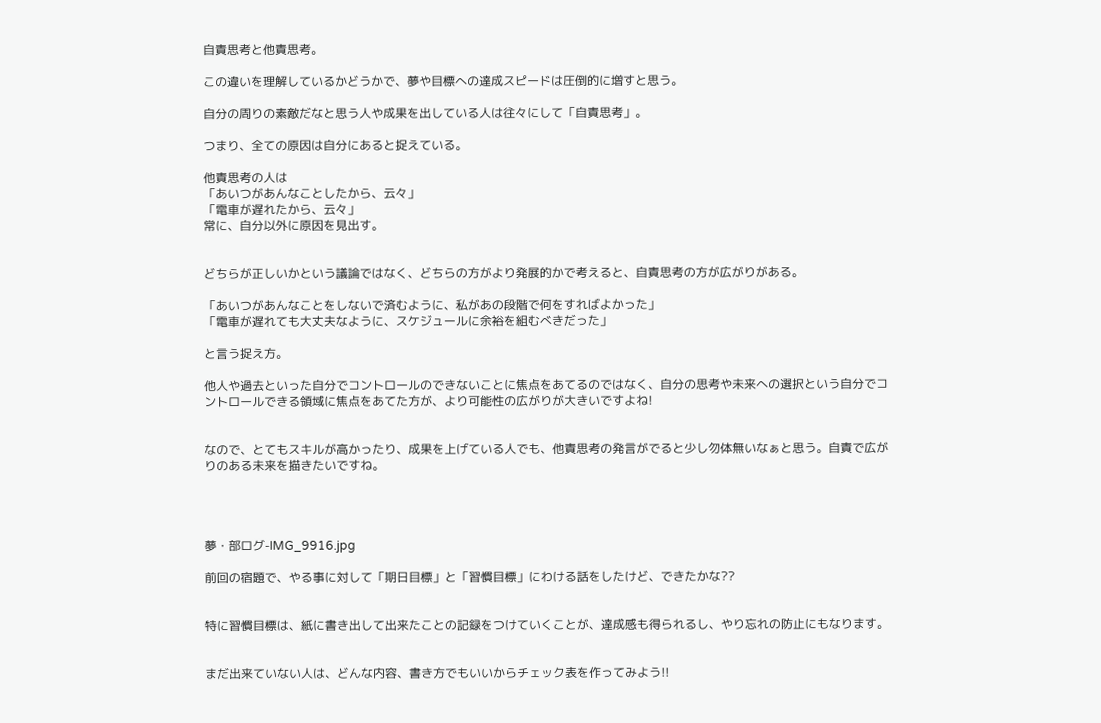自責思考と他責思考。

この違いを理解しているかどうかで、夢や目標への達成スピードは圧倒的に増すと思う。

自分の周りの素敵だなと思う人や成果を出している人は往々にして「自責思考」。

つまり、全ての原因は自分にあると捉えている。

他責思考の人は
「あいつがあんなことしたから、云々」
「電車が遅れたから、云々」
常に、自分以外に原因を見出す。


どちらが正しいかという議論ではなく、どちらの方がより発展的かで考えると、自責思考の方が広がりがある。

「あいつがあんなことをしないで済むように、私があの段階で何をすればよかった」
「電車が遅れても大丈夫なように、スケジュールに余裕を組むべきだった」

と言う捉え方。

他人や過去といった自分でコントロールのできないことに焦点をあてるのではなく、自分の思考や未来への選択という自分でコントロールできる領域に焦点をあてた方が、より可能性の広がりが大きいですよね!


なので、とてもスキルが高かったり、成果を上げている人でも、他責思考の発言がでると少し勿体無いなぁと思う。自責で広がりのある未来を描きたいですね。




夢・部ログ-IMG_9916.jpg

前回の宿題で、やる事に対して「期日目標」と「習慣目標」にわける話をしたけど、できたかな??


特に習慣目標は、紙に書き出して出来たことの記録をつけていくことが、達成感も得られるし、やり忘れの防止にもなります。


まだ出来ていない人は、どんな内容、書き方でもいいからチェック表を作ってみよう!!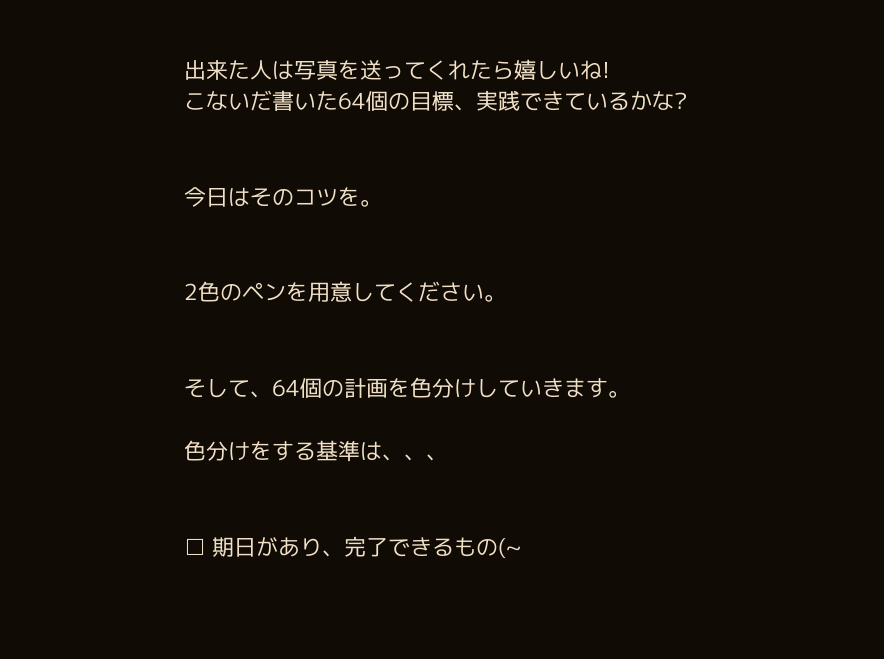出来た人は写真を送ってくれたら嬉しいね!
こないだ書いた64個の目標、実践できているかな?


今日はそのコツを。


2色のペンを用意してください。


そして、64個の計画を色分けしていきます。

色分けをする基準は、、、


□ 期日があり、完了できるもの(~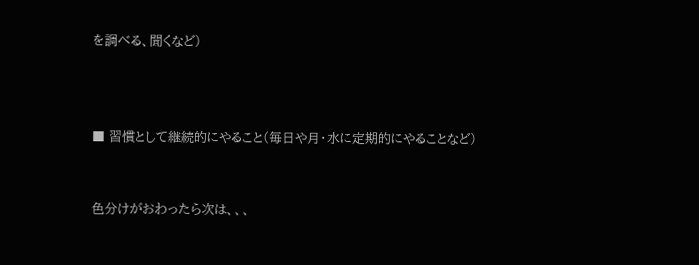を調べる、聞くなど)



■ 習慣として継続的にやること(毎日や月・水に定期的にやることなど)


色分けがおわったら次は、、、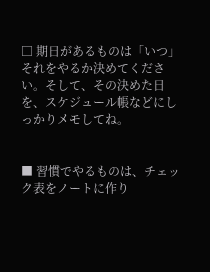□ 期日があるものは「いつ」それをやるか決めてください。そして、その決めた日を、スケジュール帳などにしっかりメモしてね。


■ 習慣でやるものは、チェック表をノートに作り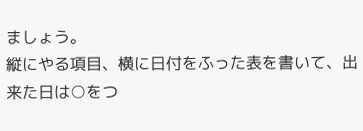ましょう。
縦にやる項目、横に日付をふった表を書いて、出来た日は○をつ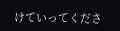けていってくださ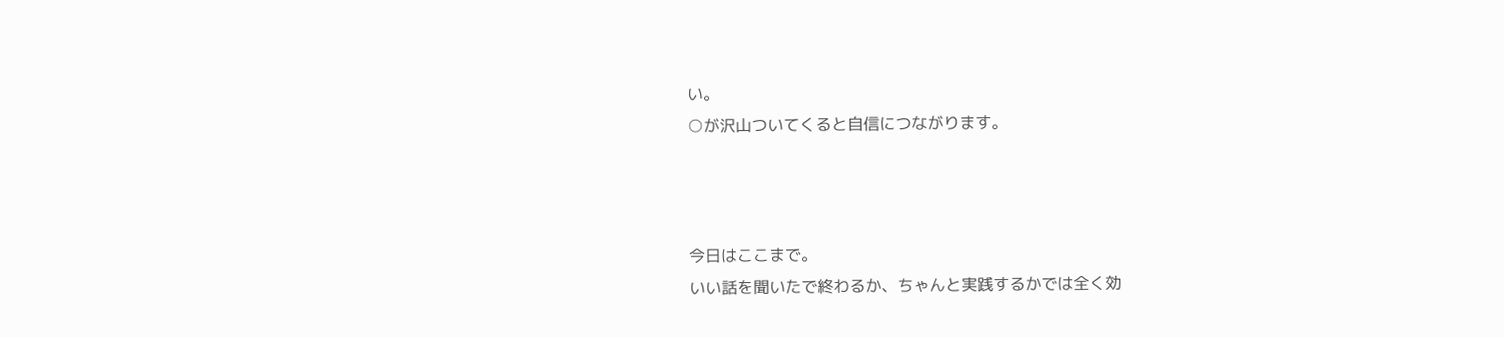い。
○が沢山ついてくると自信につながります。



今日はここまで。
いい話を聞いたで終わるか、ちゃんと実践するかでは全く効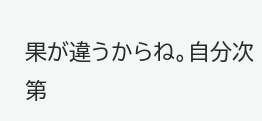果が違うからね。自分次第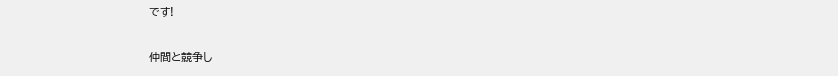です!


仲間と競争し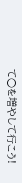て○を増やして行こう!